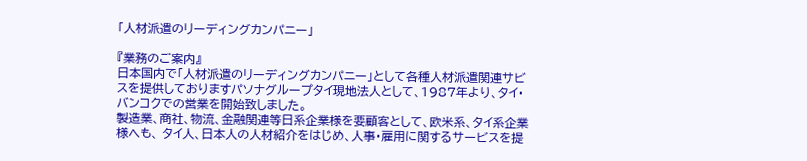「人材派遣のリーディングカンパニー」

『業務のご案内』
日本国内で「人材派遣のリーディングカンパニー」として各種人材派遣関連サビスを提供しておりますパソナグループタイ現地法人として、1987年より、タイ・バンコクでの営業を開始致しました。
製造業、商社、物流、金融関連等日系企業様を要顧客として、欧米系、タイ系企業様へも、 タイ人、日本人の人材紹介をはじめ、人事・雇用に関するサービスを提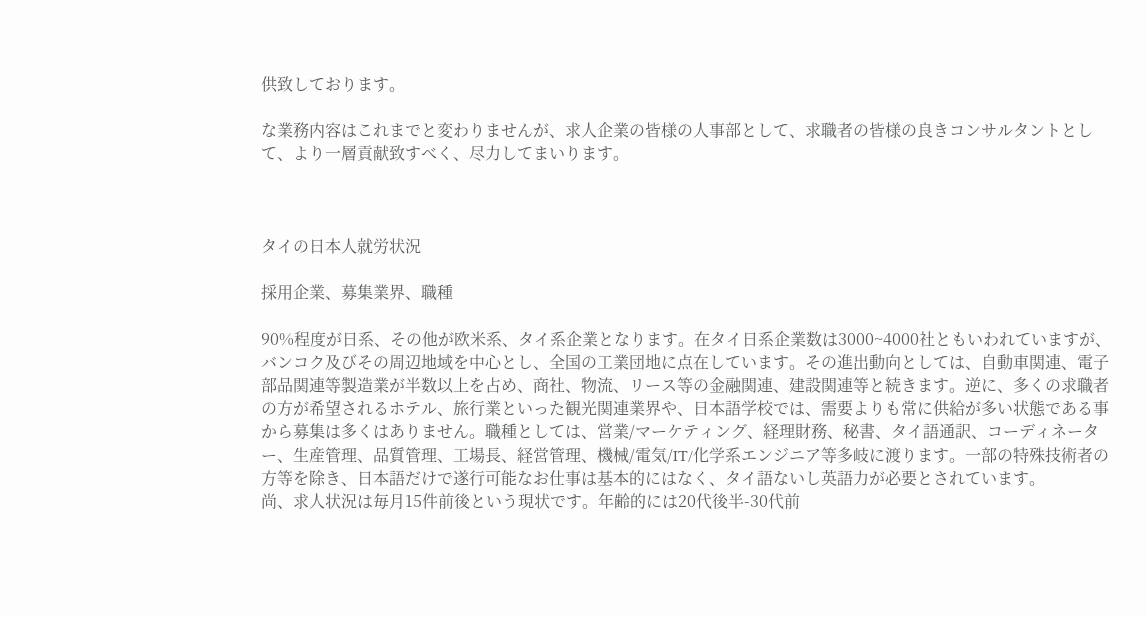供致しております。

な業務内容はこれまでと変わりませんが、求人企業の皆様の人事部として、求職者の皆様の良きコンサルタントとして、より一層貢献致すべく、尽力してまいります。



タイの日本人就労状況

採用企業、募集業界、職種

90%程度が日系、その他が欧米系、タイ系企業となります。在タイ日系企業数は3000~4000社ともいわれていますが、バンコク及びその周辺地域を中心とし、全国の工業団地に点在しています。その進出動向としては、自動車関連、電子部品関連等製造業が半数以上を占め、商社、物流、リース等の金融関連、建設関連等と続きます。逆に、多くの求職者の方が希望されるホテル、旅行業といった観光関連業界や、日本語学校では、需要よりも常に供給が多い状態である事から募集は多くはありません。職種としては、営業/マーケティング、経理財務、秘書、タイ語通訳、コーディネーター、生産管理、品質管理、工場長、経営管理、機械/電気/IT/化学系エンジニア等多岐に渡ります。一部の特殊技術者の方等を除き、日本語だけで遂行可能なお仕事は基本的にはなく、タイ語ないし英語力が必要とされています。
尚、求人状況は毎月15件前後という現状です。年齢的には20代後半-30代前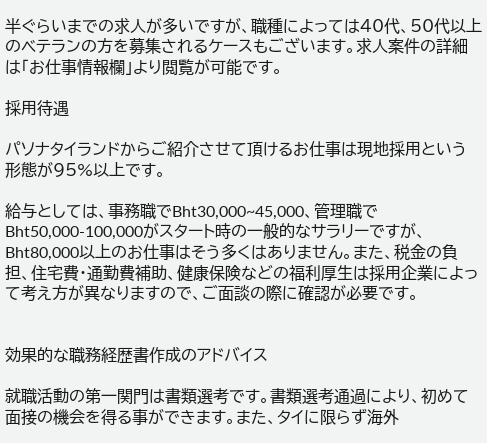半ぐらいまでの求人が多いですが、職種によっては40代、50代以上のベテランの方を募集されるケースもございます。求人案件の詳細は「お仕事情報欄」より閲覧が可能です。

採用待遇

パソナタイランドからご紹介させて頂けるお仕事は現地採用という形態が95%以上です。

給与としては、事務職でBht30,000~45,000、管理職でBht50,000‐100,000がスタート時の一般的なサラリーですが、Bht80,000以上のお仕事はそう多くはありません。また、税金の負担、住宅費・通勤費補助、健康保険などの福利厚生は採用企業によって考え方が異なりますので、ご面談の際に確認が必要です。


効果的な職務経歴書作成のアドバイス

就職活動の第一関門は書類選考です。書類選考通過により、初めて面接の機会を得る事ができます。また、タイに限らず海外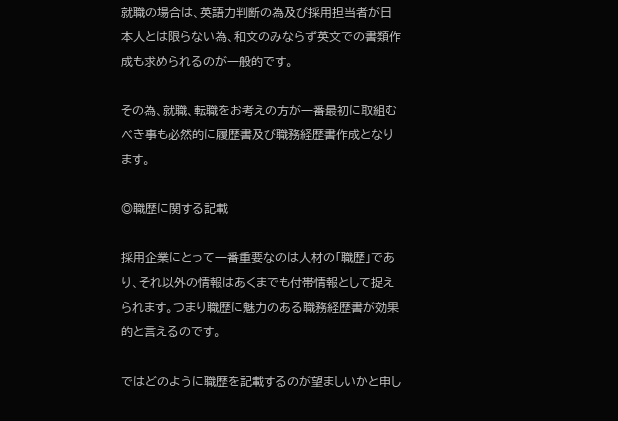就職の場合は、英語力判断の為及び採用担当者が日本人とは限らない為、和文のみならず英文での書類作成も求められるのが一般的です。

その為、就職、転職をお考えの方が一番最初に取組むべき事も必然的に履歴書及び職務経歴書作成となります。

◎職歴に関する記載

採用企業にとって一番重要なのは人材の「職歴」であり、それ以外の情報はあくまでも付帯情報として捉えられます。つまり職歴に魅力のある職務経歴書が効果的と言えるのです。

ではどのように職歴を記載するのが望ましいかと申し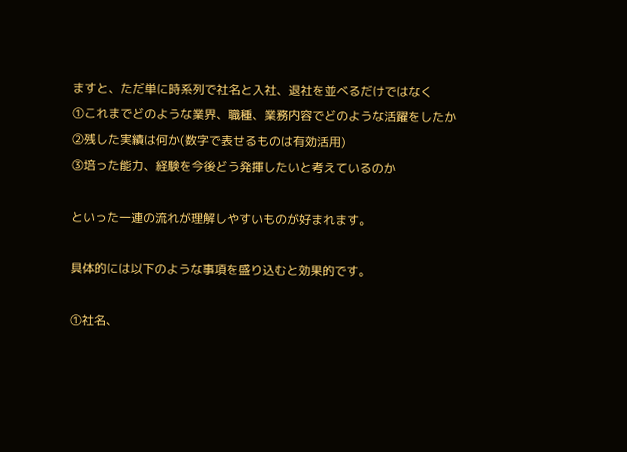ますと、ただ単に時系列で社名と入社、退社を並べるだけではなく
①これまでどのような業界、職種、業務内容でどのような活躍をしたか
②残した実績は何か(数字で表せるものは有効活用)
③培った能力、経験を今後どう発揮したいと考えているのか

といった一連の流れが理解しやすいものが好まれます。

具体的には以下のような事項を盛り込むと効果的です。

①社名、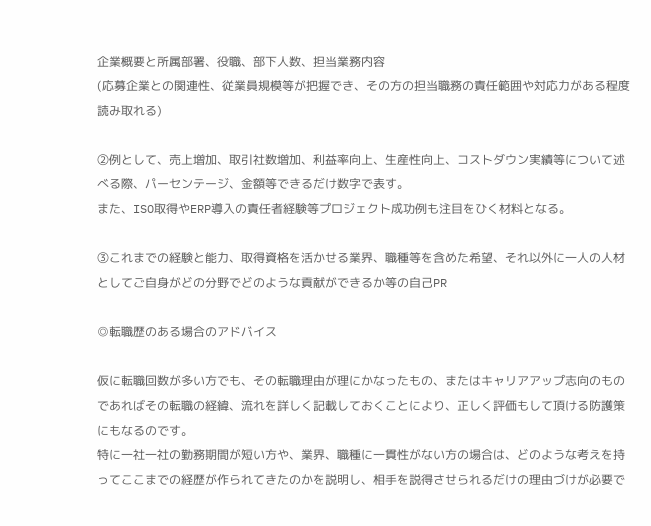企業概要と所属部署、役職、部下人数、担当業務内容
(応募企業との関連性、従業員規模等が把握でき、その方の担当職務の責任範囲や対応力がある程度読み取れる)

②例として、売上増加、取引社数増加、利益率向上、生産性向上、コストダウン実績等について述べる際、パーセンテージ、金額等できるだけ数字で表す。
また、ISO取得やERP導入の責任者経験等プロジェクト成功例も注目をひく材料となる。

③これまでの経験と能力、取得資格を活かせる業界、職種等を含めた希望、それ以外に一人の人材としてご自身がどの分野でどのような貢献ができるか等の自己PR

◎転職歴のある場合のアドバイス

仮に転職回数が多い方でも、その転職理由が理にかなったもの、またはキャリアアップ志向のものであればその転職の経緯、流れを詳しく記載しておくことにより、正しく評価もして頂ける防護策にもなるのです。
特に一社一社の勤務期間が短い方や、業界、職種に一貫性がない方の場合は、どのような考えを持ってここまでの経歴が作られてきたのかを説明し、相手を説得させられるだけの理由づけが必要で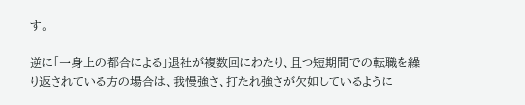す。

逆に「一身上の都合による」退社が複数回にわたり、且つ短期間での転職を繰り返されている方の場合は、我慢強さ、打たれ強さが欠如しているように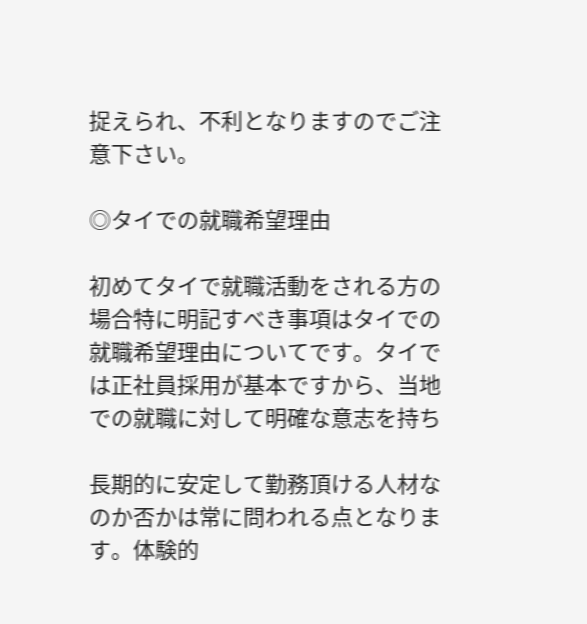捉えられ、不利となりますのでご注意下さい。

◎タイでの就職希望理由

初めてタイで就職活動をされる方の場合特に明記すべき事項はタイでの就職希望理由についてです。タイでは正社員採用が基本ですから、当地での就職に対して明確な意志を持ち

長期的に安定して勤務頂ける人材なのか否かは常に問われる点となります。体験的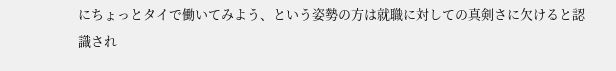にちょっとタイで働いてみよう、という姿勢の方は就職に対しての真剣さに欠けると認識され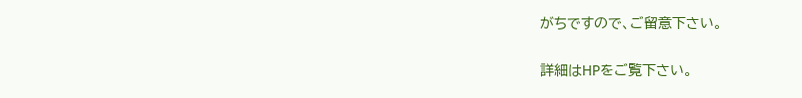がちですので、ご留意下さい。

詳細はHPをご覧下さい。